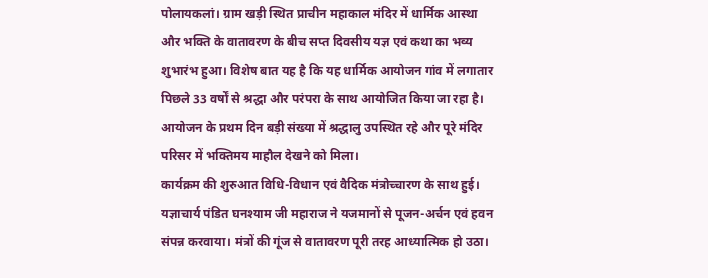पोलायकलां। ग्राम खड़ी स्थित प्राचीन महाकाल मंदिर में धार्मिक आस्था और भक्ति के वातावरण के बीच सप्त दिवसीय यज्ञ एवं कथा का भव्य शुभारंभ हुआ। विशेष बात यह है कि यह धार्मिक आयोजन गांव में लगातार पिछले 33 वर्षों से श्रद्धा और परंपरा के साथ आयोजित किया जा रहा है। आयोजन के प्रथम दिन बड़ी संख्या में श्रद्धालु उपस्थित रहे और पूरे मंदिर परिसर में भक्तिमय माहौल देखने को मिला।
कार्यक्रम की शुरुआत विधि-विधान एवं वैदिक मंत्रोच्चारण के साथ हुई। यज्ञाचार्य पंडित घनश्याम जी महाराज ने यजमानों से पूजन-अर्चन एवं हवन संपन्न करवाया। मंत्रों की गूंज से वातावरण पूरी तरह आध्यात्मिक हो उठा।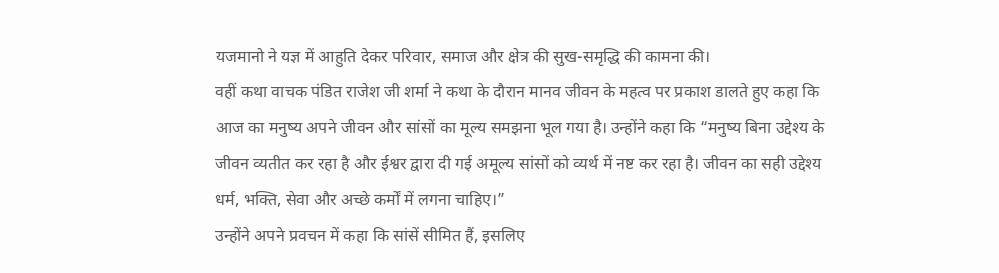यजमानो ने यज्ञ में आहुति देकर परिवार, समाज और क्षेत्र की सुख-समृद्धि की कामना की।
वहीं कथा वाचक पंडित राजेश जी शर्मा ने कथा के दौरान मानव जीवन के महत्व पर प्रकाश डालते हुए कहा कि आज का मनुष्य अपने जीवन और सांसों का मूल्य समझना भूल गया है। उन्होंने कहा कि “मनुष्य बिना उद्देश्य के जीवन व्यतीत कर रहा है और ईश्वर द्वारा दी गई अमूल्य सांसों को व्यर्थ में नष्ट कर रहा है। जीवन का सही उद्देश्य धर्म, भक्ति, सेवा और अच्छे कर्मों में लगना चाहिए।”
उन्होंने अपने प्रवचन में कहा कि सांसें सीमित हैं, इसलिए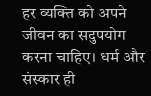हर व्यक्ति को अपने जीवन का सदुपयोग करना चाहिए। धर्म और संस्कार ही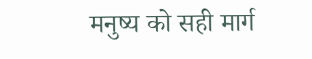मनुष्य को सही मार्ग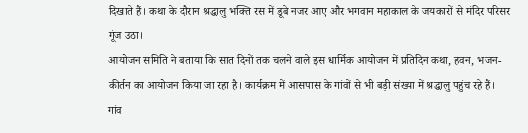दिखाते हैं। कथा के दौरान श्रद्धालु भक्ति रस में डूबे नजर आए और भगवान महाकाल के जयकारों से मंदिर परिसर गूंज उठा।
आयोजन समिति ने बताया कि सात दिनों तक चलने वाले इस धार्मिक आयोजन में प्रतिदिन कथा, हवन, भजन-कीर्तन का आयोजन किया जा रहा है। कार्यक्रम में आसपास के गांवों से भी बड़ी संख्या में श्रद्धालु पहुंच रहे हैं। गांव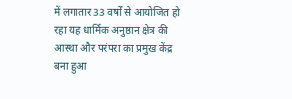में लगातार 33 वर्षों से आयोजित हो रहा यह धार्मिक अनुष्ठान क्षेत्र की आस्था और परंपरा का प्रमुख केंद्र बना हुआ